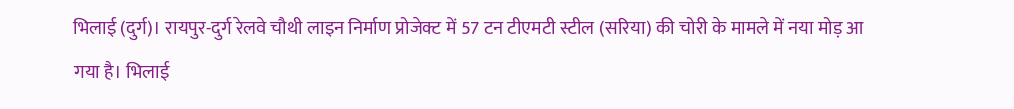भिलाई (दुर्ग)। रायपुर-दुर्ग रेलवे चौथी लाइन निर्माण प्रोजेक्ट में 57 टन टीएमटी स्टील (सरिया) की चोरी के मामले में नया मोड़ आ गया है। भिलाई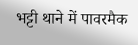भट्टी थाने में पावरमैक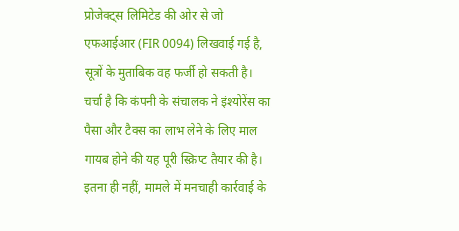प्रोजेक्ट्स लिमिटेड की ओर से जो एफआईआर (FIR 0094) लिखवाई गई है, सूत्रों के मुताबिक वह फर्जी हो सकती है। चर्चा है कि कंपनी के संचालक ने इंश्योरेंस का पैसा और टैक्स का लाभ लेने के लिए माल गायब होने की यह पूरी स्क्रिप्ट तैयार की है। इतना ही नहीं, मामले में मनचाही कार्रवाई के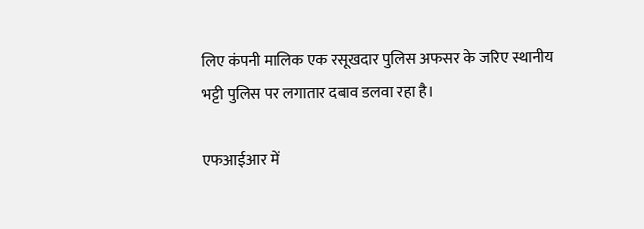लिए कंपनी मालिक एक रसूखदार पुलिस अफसर के जरिए स्थानीय भट्टी पुलिस पर लगातार दबाव डलवा रहा है।

एफआईआर में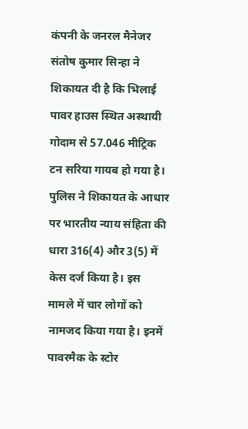कंपनी के जनरल मैनेजर संतोष कुमार सिन्हा ने शिकायत दी है कि भिलाई पावर हाउस स्थित अस्थायी गोदाम से 57.046 मीट्रिक टन सरिया गायब हो गया है। पुलिस ने शिकायत के आधार पर भारतीय न्याय संहिता की धारा 316(4) और 3(5) में केस दर्ज किया है। इस मामले में चार लोगों को नामजद किया गया है। इनमें पावरमैक के स्टोर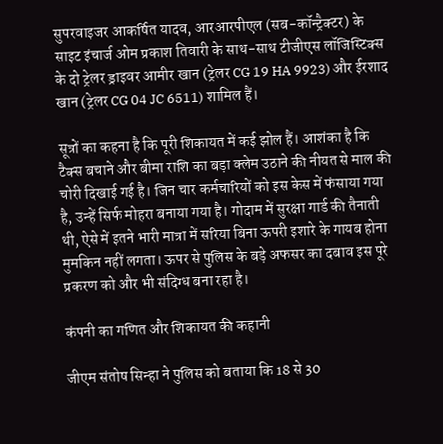सुपरवाइजर आकर्षित यादव, आरआरपीएल (सब-कॉन्ट्रैक्टर) के साइट इंचार्ज ओम प्रकाश तिवारी के साथ-साथ टीजीएस लॉजिस्टिक्स के दो ट्रेलर ड्राइवर आमीर खान (ट्रेलर CG 19 HA 9923) और ईरशाद खान (ट्रेलर CG 04 JC 6511) शामिल हैं।

सूत्रों का कहना है कि पूरी शिकायत में कई झोल हैं। आशंका है कि टैक्स बचाने और बीमा राशि का बड़ा क्लेम उठाने की नीयत से माल की चोरी दिखाई गई है। जिन चार कर्मचारियों को इस केस में फंसाया गया है, उन्हें सिर्फ मोहरा बनाया गया है। गोदाम में सुरक्षा गार्ड की तैनाती थी, ऐसे में इतने भारी मात्रा में सरिया बिना ऊपरी इशारे के गायब होना मुमकिन नहीं लगता। ऊपर से पुलिस के बड़े अफसर का दबाव इस पूरे प्रकरण को और भी संदिग्ध बना रहा है।

कंपनी का गणित और शिकायत की कहानी

जीएम संतोष सिन्हा ने पुलिस को बताया कि 18 से 30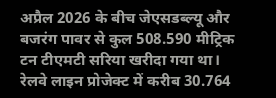अप्रैल 2026 के बीच जेएसडब्ल्यू और बजरंग पावर से कुल 508.590 मीट्रिक टन टीएमटी सरिया खरीदा गया था। रेलवे लाइन प्रोजेक्ट में करीब 30.764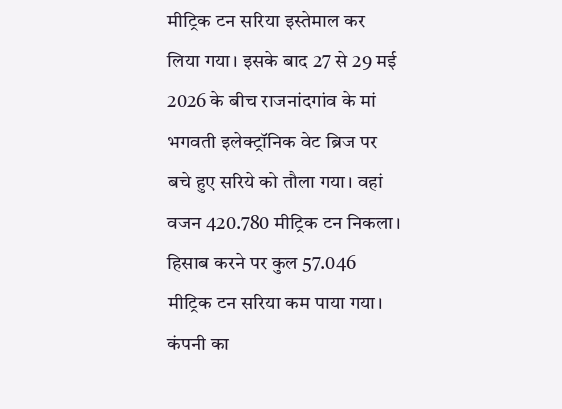मीट्रिक टन सरिया इस्तेमाल कर लिया गया। इसके बाद 27 से 29 मई 2026 के बीच राजनांदगांव के मां भगवती इलेक्ट्रॉनिक वेट ब्रिज पर बचे हुए सरिये को तौला गया। वहां वजन 420.780 मीट्रिक टन निकला। हिसाब करने पर कुल 57.046 मीट्रिक टन सरिया कम पाया गया। कंपनी का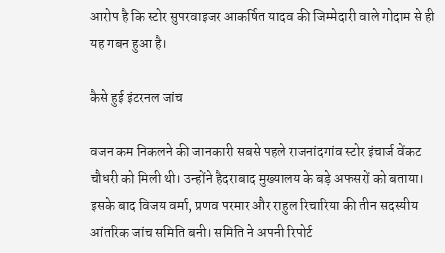आरोप है कि स्टोर सुपरवाइजर आकर्षित यादव की जिम्मेदारी वाले गोदाम से ही यह गबन हुआ है।

कैसे हुई इंटरनल जांच

वजन कम निकलने की जानकारी सबसे पहले राजनांदगांव स्टोर इंचार्ज वेंकट चौधरी को मिली थी। उन्होंने हैदराबाद मुख्यालय के बड़े अफसरों को बताया। इसके बाद विजय वर्मा, प्रणव परमार और राहुल रिचारिया की तीन सदस्यीय आंतरिक जांच समिति बनी। समिति ने अपनी रिपोर्ट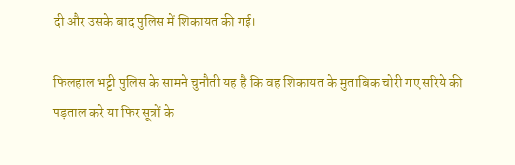दी और उसके बाद पुलिस में शिकायत की गई।

फिलहाल भट्टी पुलिस के सामने चुनौती यह है कि वह शिकायत के मुताबिक चोरी गए सरिये की पड़ताल करे या फिर सूत्रों के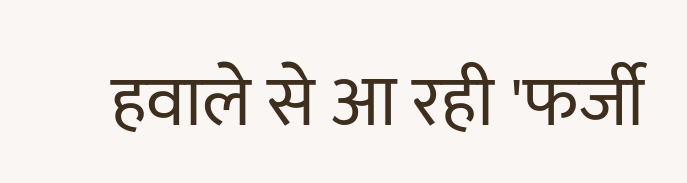हवाले से आ रही 'फर्जी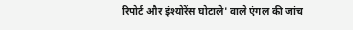रिपोर्ट और इंश्योरेंस घोटाले' वाले एंगल की जांच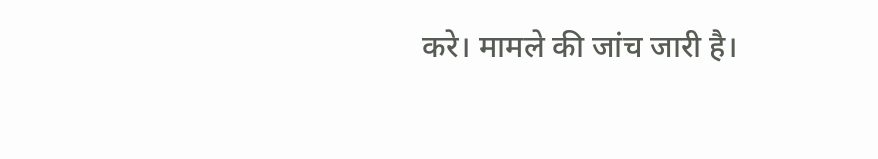करे। मामले की जांच जारी है।